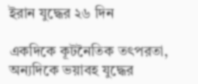ইরান যুদ্ধের ২৬ দিন

একদিকে কূটনৈতিক তৎপরতা, অন্যদিকে ভয়াবহ যুদ্ধের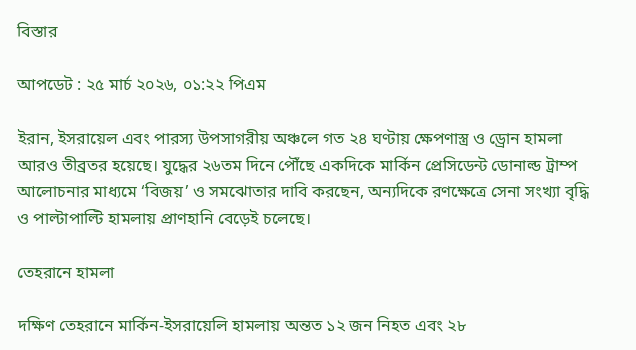বিস্তার

আপডেট : ২৫ মার্চ ২০২৬, ০১:২২ পিএম

ইরান, ইসরায়েল এবং পারস্য উপসাগরীয় অঞ্চলে গত ২৪ ঘণ্টায় ক্ষেপণাস্ত্র ও ড্রোন হামলা আরও তীব্রতর হয়েছে। যুদ্ধের ২৬তম দিনে পৌঁছে একদিকে মার্কিন প্রেসিডেন্ট ডোনাল্ড ট্রাম্প আলোচনার মাধ্যমে ‘বিজয়’ ও সমঝোতার দাবি করছেন, অন্যদিকে রণক্ষেত্রে সেনা সংখ্যা বৃদ্ধি ও পাল্টাপাল্টি হামলায় প্রাণহানি বেড়েই চলেছে।

তেহরানে হামলা

দক্ষিণ তেহরানে মার্কিন-ইসরায়েলি হামলায় অন্তত ১২ জন নিহত এবং ২৮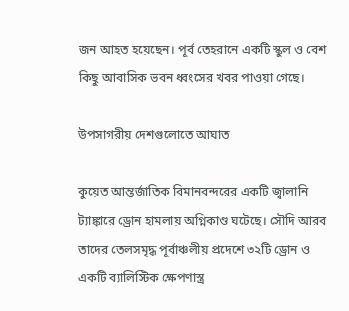জন আহত হয়েছেন। পূর্ব তেহরানে একটি স্কুল ও বেশ কিছু আবাসিক ভবন ধ্বংসের খবর পাওয়া গেছে।

উপসাগরীয় দেশগুলোতে আঘাত

কুয়েত আন্তর্জাতিক বিমানবন্দরের একটি জ্বালানি ট্যাঙ্কারে ড্রোন হামলায় অগ্নিকাণ্ড ঘটেছে। সৌদি আরব তাদের তেলসমৃদ্ধ পূর্বাঞ্চলীয় প্রদেশে ৩২টি ড্রোন ও একটি ব্যালিস্টিক ক্ষেপণাস্ত্র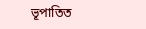ভূপাতিত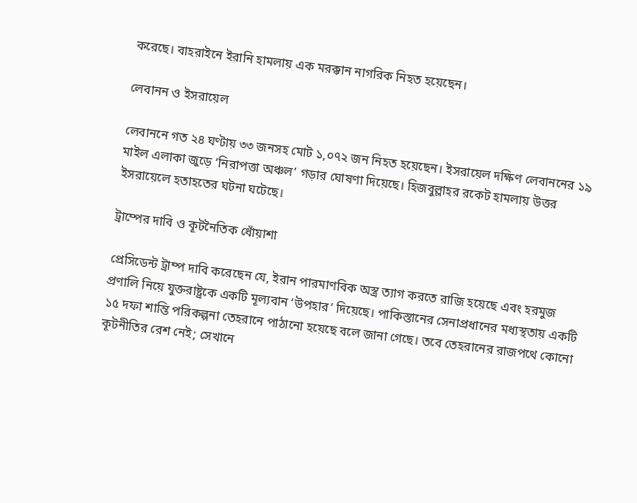করেছে। বাহরাইনে ইরানি হামলায় এক মরক্কান নাগরিক নিহত হয়েছেন।

লেবানন ও ইসরায়েল

লেবাননে গত ২৪ ঘণ্টায় ৩৩ জনসহ মোট ১,০৭২ জন নিহত হয়েছেন। ইসরায়েল দক্ষিণ লেবাননের ১৯ মাইল এলাকা জুড়ে ‘নিরাপত্তা অঞ্চল’ গড়ার ঘোষণা দিয়েছে। হিজবুল্লাহর রকেট হামলায় উত্তর ইসরায়েলে হতাহতের ঘটনা ঘটেছে।

ট্রাম্পের দাবি ও কূটনৈতিক ধোঁয়াশা

প্রেসিডেন্ট ট্রাম্প দাবি করেছেন যে, ইরান পারমাণবিক অস্ত্র ত্যাগ করতে রাজি হয়েছে এবং হরমুজ প্রণালি নিয়ে যুক্তরাষ্ট্রকে একটি মূল্যবান ‘উপহার’ দিয়েছে। পাকিস্তানের সেনাপ্রধানের মধ্যস্থতায় একটি ১৫ দফা শান্তি পরিকল্পনা তেহরানে পাঠানো হয়েছে বলে জানা গেছে। তবে তেহরানের রাজপথে কোনো কূটনীতির রেশ নেই; সেখানে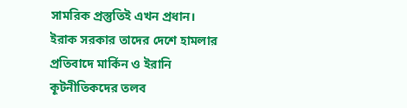সামরিক প্রস্তুতিই এখন প্রধান। ইরাক সরকার তাদের দেশে হামলার প্রতিবাদে মার্কিন ও ইরানি কূটনীতিকদের তলব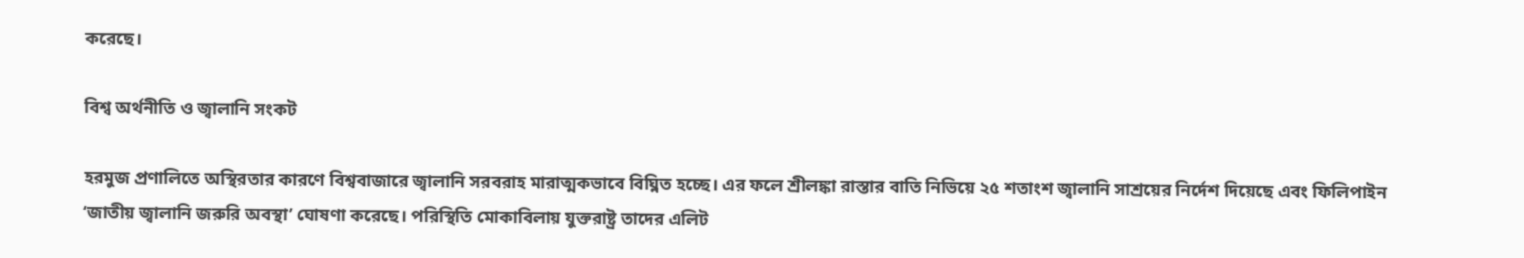করেছে।

বিশ্ব অর্থনীতি ও জ্বালানি সংকট

হরমুজ প্রণালিতে অস্থিরতার কারণে বিশ্ববাজারে জ্বালানি সরবরাহ মারাত্মকভাবে বিঘ্নিত হচ্ছে। এর ফলে শ্রীলঙ্কা রাস্তার বাতি নিভিয়ে ২৫ শতাংশ জ্বালানি সাশ্রয়ের নির্দেশ দিয়েছে এবং ফিলিপাইন ‘জাতীয় জ্বালানি জরুরি অবস্থা’ ঘোষণা করেছে। পরিস্থিতি মোকাবিলায় যুক্তরাষ্ট্র তাদের এলিট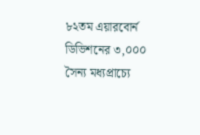৮২তম এয়ারবোর্ন ডিভিশনের ৩,০০০ সৈন্য মধ্যপ্রাচ্যে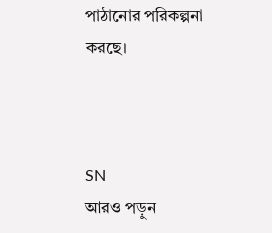পাঠানোর পরিকল্পনা করছে।



SN
আরও পড়ুন